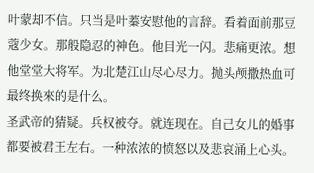叶蒙却不信。只当是叶蓁安慰他的言辞。看着面前那豆蔻少女。那般隐忍的神色。他目光一闪。悲痛更浓。想他堂堂大将军。为北楚江山尽心尽力。抛头颅撒热血可最终换來的是什么。
圣武帝的猜疑。兵权被夺。就连现在。自己女儿的婚事都要被君王左右。一种浓浓的愤怒以及悲哀涌上心头。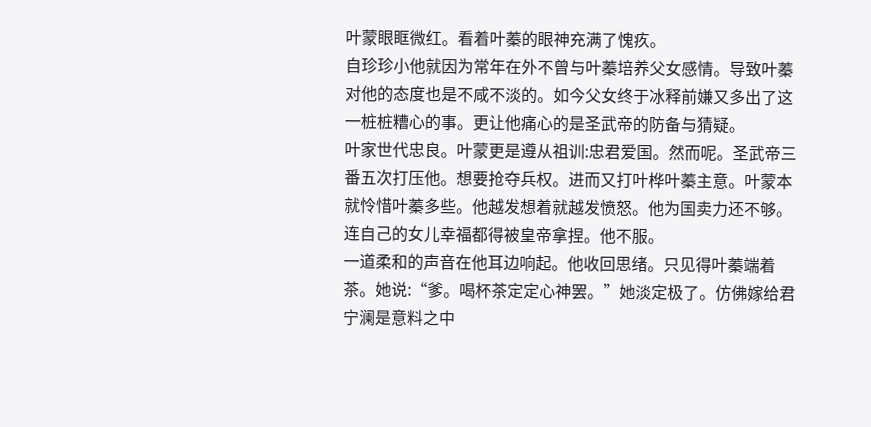叶蒙眼眶微红。看着叶蓁的眼神充满了愧疚。
自珍珍小他就因为常年在外不曾与叶蓁培养父女感情。导致叶蓁对他的态度也是不咸不淡的。如今父女终于冰释前嫌又多出了这一桩桩糟心的事。更让他痛心的是圣武帝的防备与猜疑。
叶家世代忠良。叶蒙更是遵从祖训:忠君爱国。然而呢。圣武帝三番五次打压他。想要抢夺兵权。进而又打叶桦叶蓁主意。叶蒙本就怜惜叶蓁多些。他越发想着就越发愤怒。他为国卖力还不够。连自己的女儿幸福都得被皇帝拿捏。他不服。
一道柔和的声音在他耳边响起。他收回思绪。只见得叶蓁端着茶。她说:“爹。喝杯茶定定心神罢。”她淡定极了。仿佛嫁给君宁澜是意料之中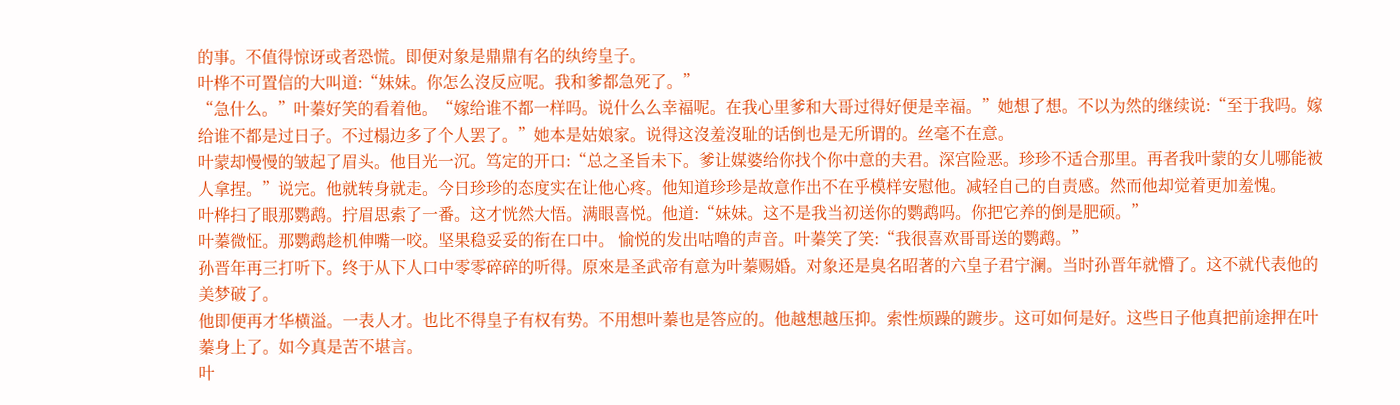的事。不值得惊讶或者恐慌。即便对象是鼎鼎有名的纨绔皇子。
叶桦不可置信的大叫道:“妹妹。你怎么沒反应呢。我和爹都急死了。”
“急什么。”叶蓁好笑的看着他。“嫁给谁不都一样吗。说什么么幸福呢。在我心里爹和大哥过得好便是幸福。”她想了想。不以为然的继续说:“至于我吗。嫁给谁不都是过日子。不过榻边多了个人罢了。”她本是姑娘家。说得这沒羞沒耻的话倒也是无所谓的。丝毫不在意。
叶蒙却慢慢的皱起了眉头。他目光一沉。笃定的开口:“总之圣旨未下。爹让媒婆给你找个你中意的夫君。深宫险恶。珍珍不适合那里。再者我叶蒙的女儿哪能被人拿捏。”说完。他就转身就走。今日珍珍的态度实在让他心疼。他知道珍珍是故意作出不在乎模样安慰他。减轻自己的自责感。然而他却觉着更加羞愧。
叶桦扫了眼那鹦鹉。拧眉思索了一番。这才恍然大悟。满眼喜悦。他道:“妹妹。这不是我当初送你的鹦鹉吗。你把它养的倒是肥硕。”
叶蓁微怔。那鹦鹉趁机伸嘴一咬。坚果稳妥妥的衔在口中。 愉悦的发出咕噜的声音。叶蓁笑了笑:“我很喜欢哥哥送的鹦鹉。”
孙晋年再三打听下。终于从下人口中零零碎碎的听得。原來是圣武帝有意为叶蓁赐婚。对象还是臭名昭著的六皇子君宁澜。当时孙晋年就懵了。这不就代表他的美梦破了。
他即便再才华横溢。一表人才。也比不得皇子有权有势。不用想叶蓁也是答应的。他越想越压抑。索性烦躁的踱步。这可如何是好。这些日子他真把前途押在叶蓁身上了。如今真是苦不堪言。
叶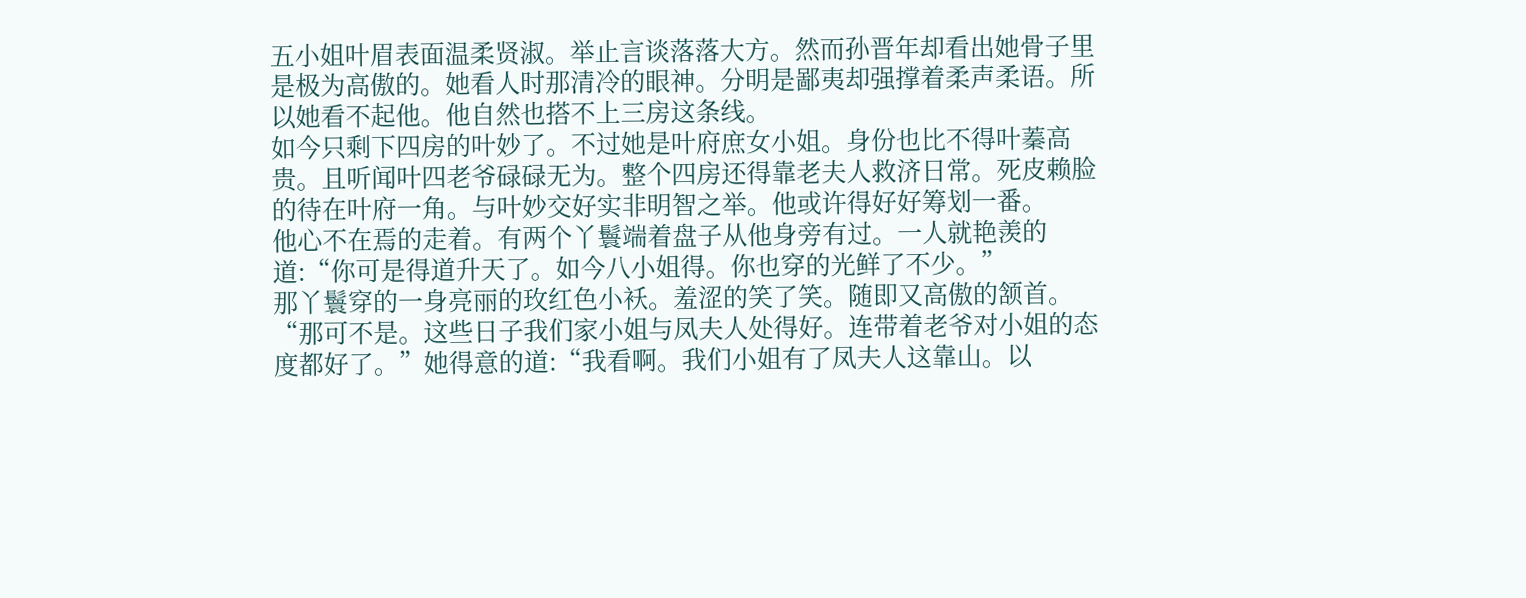五小姐叶眉表面温柔贤淑。举止言谈落落大方。然而孙晋年却看出她骨子里是极为高傲的。她看人时那清冷的眼神。分明是鄙夷却强撑着柔声柔语。所以她看不起他。他自然也搭不上三房这条线。
如今只剩下四房的叶妙了。不过她是叶府庶女小姐。身份也比不得叶蓁高贵。且听闻叶四老爷碌碌无为。整个四房还得靠老夫人救济日常。死皮赖脸的待在叶府一角。与叶妙交好实非明智之举。他或许得好好筹划一番。
他心不在焉的走着。有两个丫鬟端着盘子从他身旁有过。一人就艳羡的道:“你可是得道升天了。如今八小姐得。你也穿的光鲜了不少。”
那丫鬟穿的一身亮丽的玫红色小袄。羞涩的笑了笑。随即又高傲的颔首。“那可不是。这些日子我们家小姐与凤夫人处得好。连带着老爷对小姐的态度都好了。”她得意的道:“我看啊。我们小姐有了凤夫人这靠山。以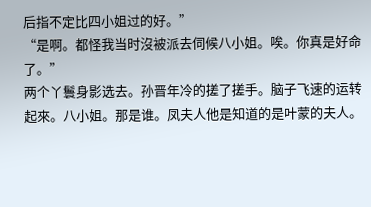后指不定比四小姐过的好。”
“是啊。都怪我当时沒被派去伺候八小姐。唉。你真是好命了。”
两个丫鬟身影选去。孙晋年冷的搓了搓手。脑子飞速的运转起來。八小姐。那是谁。凤夫人他是知道的是叶蒙的夫人。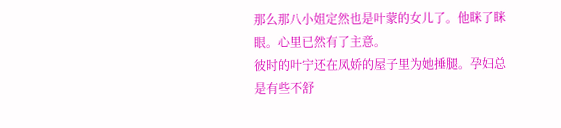那么那八小姐定然也是叶蒙的女儿了。他眯了眯眼。心里已然有了主意。
彼时的叶宁还在凤娇的屋子里为她捶腿。孕妇总是有些不舒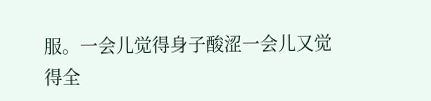服。一会儿觉得身子酸涩一会儿又觉得全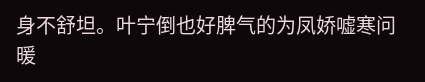身不舒坦。叶宁倒也好脾气的为凤娇嘘寒问暖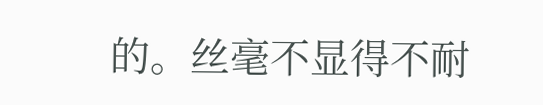的。丝毫不显得不耐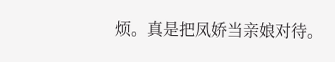烦。真是把凤娇当亲娘对待。